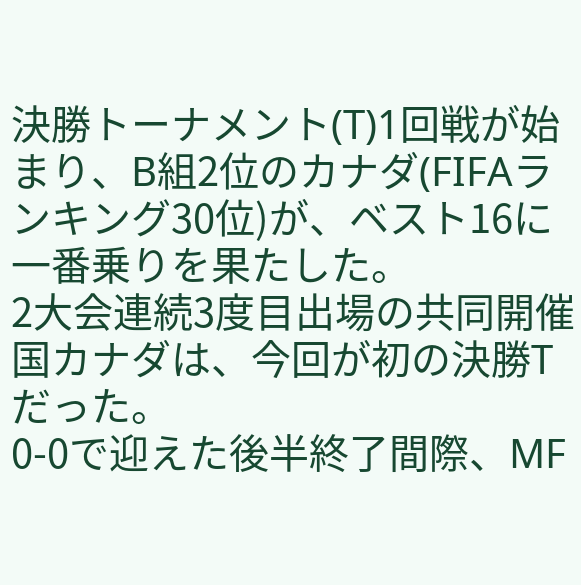決勝トーナメント(T)1回戦が始まり、B組2位のカナダ(FIFAランキング30位)が、ベスト16に一番乗りを果たした。
2大会連続3度目出場の共同開催国カナダは、今回が初の決勝Tだった。
0-0で迎えた後半終了間際、MF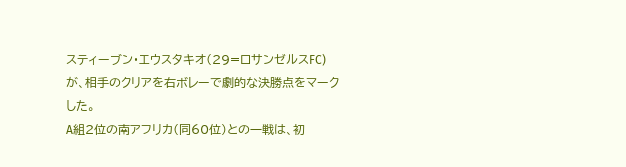スティーブン・エウスタキオ(29=ロサンゼルスFC)が、相手のクリアを右ボレーで劇的な決勝点をマークした。
A組2位の南アフリカ(同60位)との一戦は、初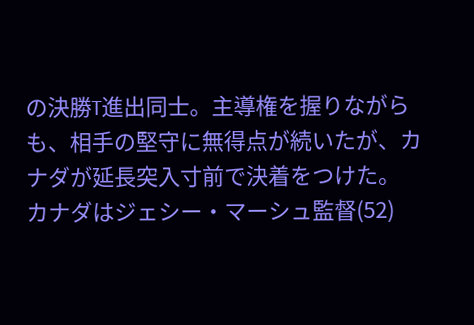の決勝T進出同士。主導権を握りながらも、相手の堅守に無得点が続いたが、カナダが延長突入寸前で決着をつけた。
カナダはジェシー・マーシュ監督(52)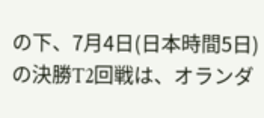の下、7月4日(日本時間5日)の決勝T2回戦は、オランダ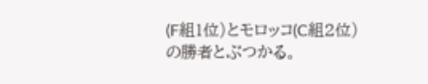(F組1位)とモロッコ(C組2位)の勝者とぶつかる。